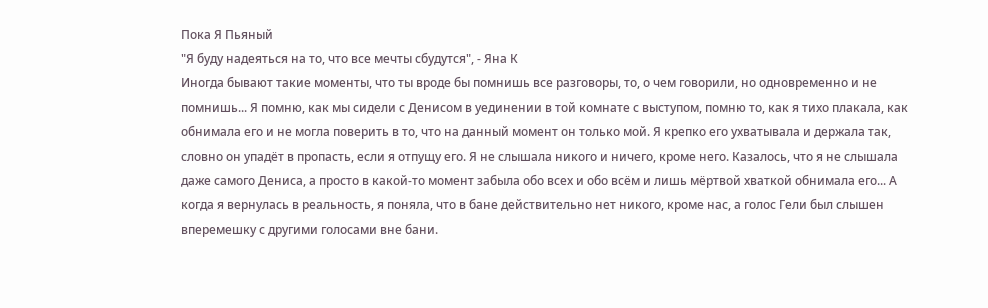Пока Я Пьяный
"Я буду надеяться на то, что все мечты сбудутся", - Яна К
Иногда бывают такие моменты, что ты вроде бы помнишь все разговоры, то, о чем говорили, но одновременно и не помнишь... Я помню, как мы сидели с Денисом в уединении в той комнате с выступом, помню то, как я тихо плакала, как обнимала его и не могла поверить в то, что на данный момент он только мой. Я крепко его ухватывала и держала так, словно он упадёт в пропасть, если я отпущу его. Я не слышала никого и ничего, кроме него. Казалось, что я не слышала даже самого Дениса, а просто в какой-то момент забыла обо всех и обо всём и лишь мёртвой хваткой обнимала его... А когда я вернулась в реальность, я поняла, что в бане действительно нет никого, кроме нас, а голос Гели был слышен вперемешку с другими голосами вне бани.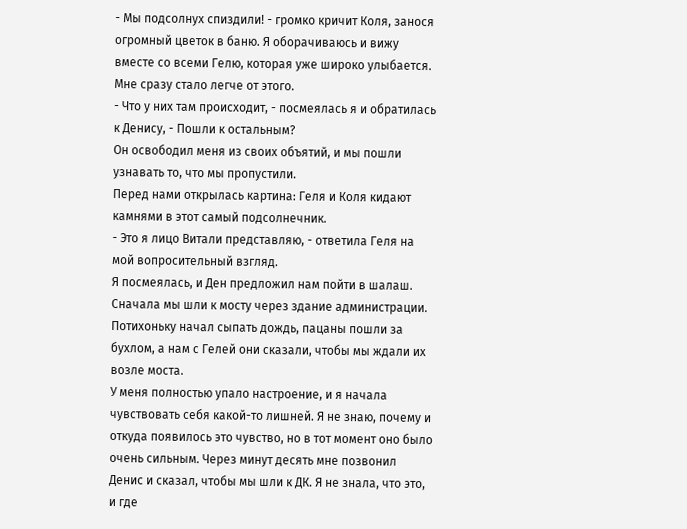- Мы подсолнух спиздили! - громко кричит Коля, занося огромный цветок в баню. Я оборачиваюсь и вижу вместе со всеми Гелю, которая уже широко улыбается. Мне сразу стало легче от этого.
- Что у них там происходит, - посмеялась я и обратилась к Денису, - Пошли к остальным?
Он освободил меня из своих объятий, и мы пошли узнавать то, что мы пропустили.
Перед нами открылась картина: Геля и Коля кидают камнями в этот самый подсолнечник.
- Это я лицо Витали представляю, - ответила Геля на мой вопросительный взгляд.
Я посмеялась, и Ден предложил нам пойти в шалаш.
Сначала мы шли к мосту через здание администрации. Потихоньку начал сыпать дождь, пацаны пошли за бухлом, а нам с Гелей они сказали, чтобы мы ждали их возле моста.
У меня полностью упало настроение, и я начала чувствовать себя какой-то лишней. Я не знаю, почему и откуда появилось это чувство, но в тот момент оно было очень сильным. Через минут десять мне позвонил Денис и сказал, чтобы мы шли к ДК. Я не знала, что это, и где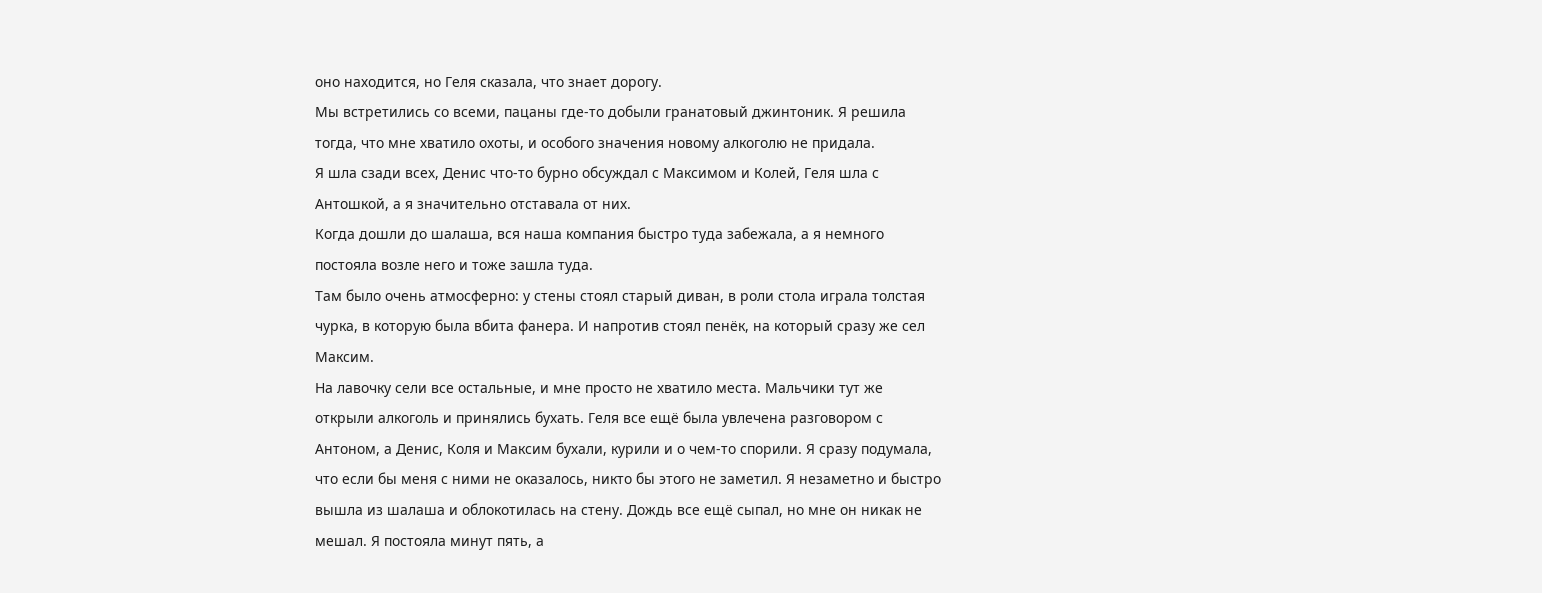оно находится, но Геля сказала, что знает дорогу.
Мы встретились со всеми, пацаны где-то добыли гранатовый джинтоник. Я решила тогда, что мне хватило охоты, и особого значения новому алкоголю не придала.
Я шла сзади всех, Денис что-то бурно обсуждал с Максимом и Колей, Геля шла с Антошкой, а я значительно отставала от них.
Когда дошли до шалаша, вся наша компания быстро туда забежала, а я немного постояла возле него и тоже зашла туда.
Там было очень атмосферно: у стены стоял старый диван, в роли стола играла толстая чурка, в которую была вбита фанера. И напротив стоял пенёк, на который сразу же сел Максим.
На лавочку сели все остальные, и мне просто не хватило места. Мальчики тут же открыли алкоголь и принялись бухать. Геля все ещё была увлечена разговором с Антоном, а Денис, Коля и Максим бухали, курили и о чем-то спорили. Я сразу подумала, что если бы меня с ними не оказалось, никто бы этого не заметил. Я незаметно и быстро вышла из шалаша и облокотилась на стену. Дождь все ещё сыпал, но мне он никак не мешал. Я постояла минут пять, а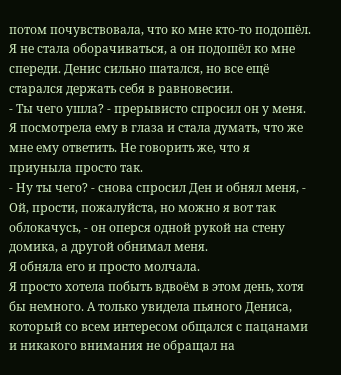потом почувствовала, что ко мне кто-то подошёл. Я не стала оборачиваться, а он подошёл ко мне спереди. Денис сильно шатался, но все ещё старался держать себя в равновесии.
- Ты чего ушла? - прерывисто спросил он у меня.
Я посмотрела ему в глаза и стала думать, что же мне ему ответить. Не говорить же, что я приуныла просто так.
- Ну ты чего? - снова спросил Ден и обнял меня, - Ой, прости, пожалуйста, но можно я вот так облокачусь, - он оперся одной рукой на стену домика, а другой обнимал меня.
Я обняла его и просто молчала.
Я просто хотела побыть вдвоём в этом день, хотя бы немного. А только увидела пьяного Дениса, который со всем интересом общался с пацанами и никакого внимания не обращал на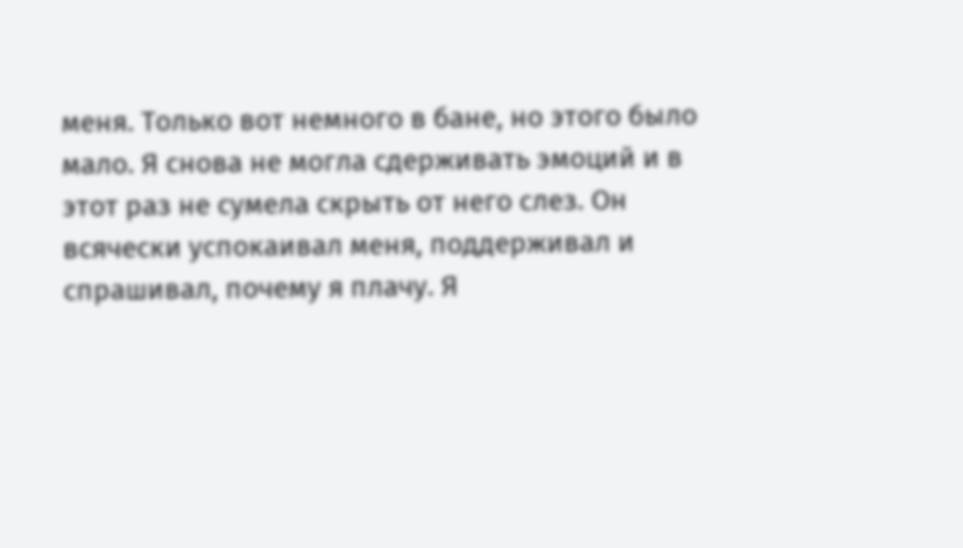меня. Только вот немного в бане, но этого было мало. Я снова не могла сдерживать эмоций и в этот раз не сумела скрыть от него слез. Он всячески успокаивал меня, поддерживал и спрашивал, почему я плачу. Я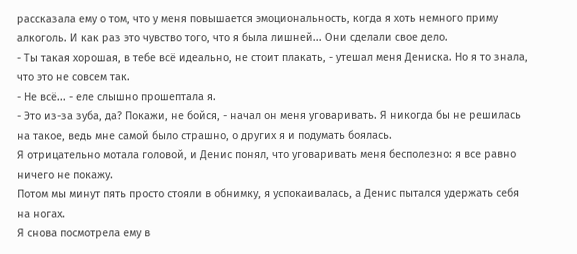рассказала ему о том, что у меня повышается эмоциональность, когда я хоть немного приму алкоголь. И как раз это чувство того, что я была лишней... Они сделали свое дело.
- Ты такая хорошая, в тебе всё идеально, не стоит плакать, - утешал меня Дениска. Но я то знала, что это не совсем так.
- Не всё... - еле слышно прошептала я.
- Это из-за зуба, да? Покажи, не бойся, - начал он меня уговаривать. Я никогда бы не решилась на такое, ведь мне самой было страшно, о других я и подумать боялась.
Я отрицательно мотала головой, и Денис понял, что уговаривать меня бесполезно: я все равно ничего не покажу.
Потом мы минут пять просто стояли в обнимку, я успокаивалась, а Денис пытался удержать себя на ногах.
Я снова посмотрела ему в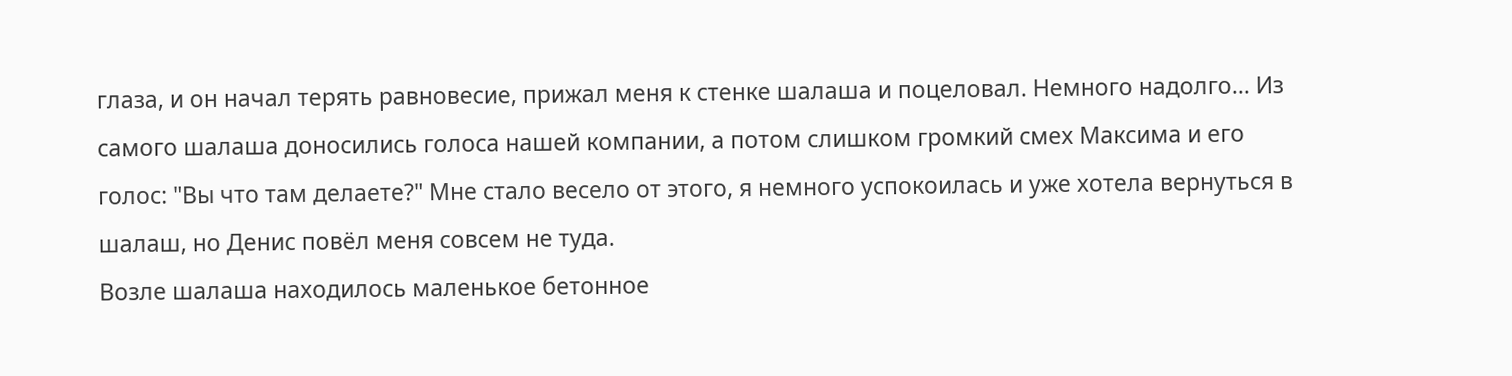глаза, и он начал терять равновесие, прижал меня к стенке шалаша и поцеловал. Немного надолго... Из самого шалаша доносились голоса нашей компании, а потом слишком громкий смех Максима и его голос: "Вы что там делаете?" Мне стало весело от этого, я немного успокоилась и уже хотела вернуться в шалаш, но Денис повёл меня совсем не туда.
Возле шалаша находилось маленькое бетонное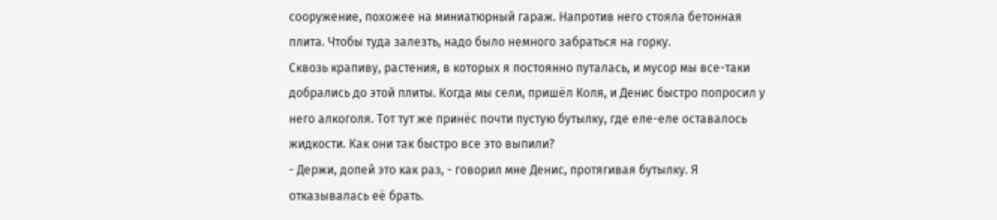сооружение, похожее на миниатюрный гараж. Напротив него стояла бетонная плита. Чтобы туда залезть, надо было немного забраться на горку.
Сквозь крапиву, растения, в которых я постоянно путалась, и мусор мы все-таки добрались до этой плиты. Когда мы сели, пришёл Коля, и Денис быстро попросил у него алкоголя. Тот тут же принёс почти пустую бутылку, где еле-еле оставалось жидкости. Как они так быстро все это выпили?
- Держи, допей это как раз, - говорил мне Денис, протягивая бутылку. Я отказывалась её брать.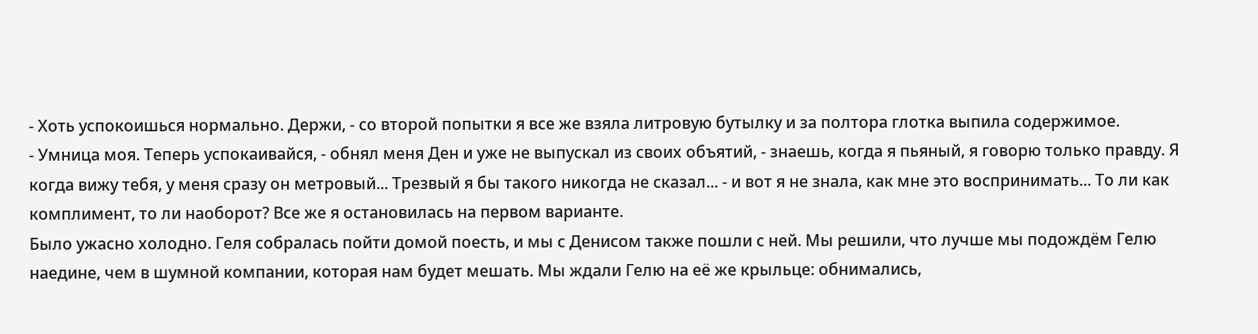- Хоть успокоишься нормально. Держи, - со второй попытки я все же взяла литровую бутылку и за полтора глотка выпила содержимое.
- Умница моя. Теперь успокаивайся, - обнял меня Ден и уже не выпускал из своих объятий, - знаешь, когда я пьяный, я говорю только правду. Я когда вижу тебя, у меня сразу он метровый... Трезвый я бы такого никогда не сказал... - и вот я не знала, как мне это воспринимать... То ли как комплимент, то ли наоборот? Все же я остановилась на первом варианте.
Было ужасно холодно. Геля собралась пойти домой поесть, и мы с Денисом также пошли с ней. Мы решили, что лучше мы подождём Гелю наедине, чем в шумной компании, которая нам будет мешать. Мы ждали Гелю на её же крыльце: обнимались,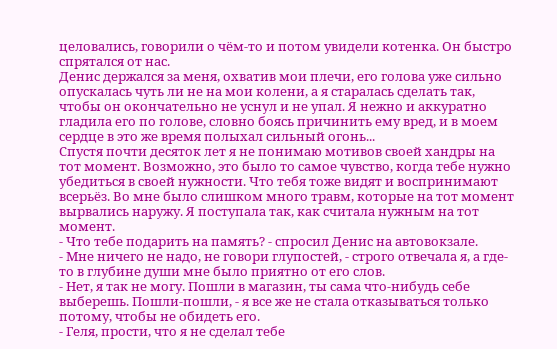целовались, говорили о чём-то и потом увидели котенка. Он быстро спрятался от нас.
Денис держался за меня, охватив мои плечи, его голова уже сильно опускалась чуть ли не на мои колени, а я старалась сделать так, чтобы он окончательно не уснул и не упал. Я нежно и аккуратно гладила его по голове, словно боясь причинить ему вред, и в моем сердце в это же время полыхал сильный огонь...
Спустя почти десяток лет я не понимаю мотивов своей хандры на тот момент. Возможно, это было то самое чувство, когда тебе нужно убедиться в своей нужности. Что тебя тоже видят и воспринимают всерьёз. Во мне было слишком много травм, которые на тот момент вырвались наружу. Я поступала так, как считала нужным на тот момент.
- Что тебе подарить на память? - спросил Денис на автовокзале.
- Мне ничего не надо, не говори глупостей, - строго отвечала я, а где-то в глубине души мне было приятно от его слов.
- Нет, я так не могу. Пошли в магазин, ты сама что-нибудь себе выберешь. Пошли-пошли, - я все же не стала отказываться только потому, чтобы не обидеть его.
- Геля, прости, что я не сделал тебе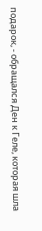подарок, - обращался Ден к Геле, которая шла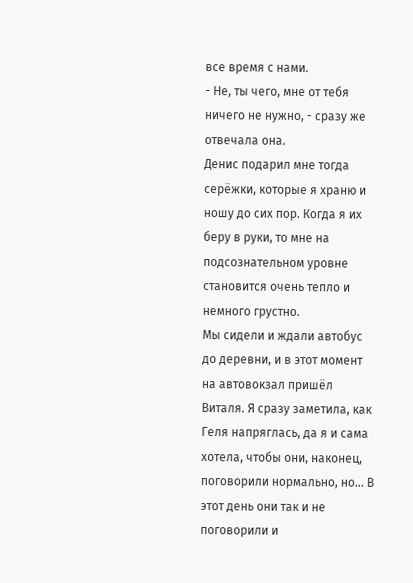все время с нами.
- Не, ты чего, мне от тебя ничего не нужно, - сразу же отвечала она.
Денис подарил мне тогда серёжки, которые я храню и ношу до сих пор. Когда я их беру в руки, то мне на подсознательном уровне становится очень тепло и немного грустно.
Мы сидели и ждали автобус до деревни, и в этот момент на автовокзал пришёл Виталя. Я сразу заметила, как Геля напряглась, да я и сама хотела, чтобы они, наконец, поговорили нормально, но... В этот день они так и не поговорили и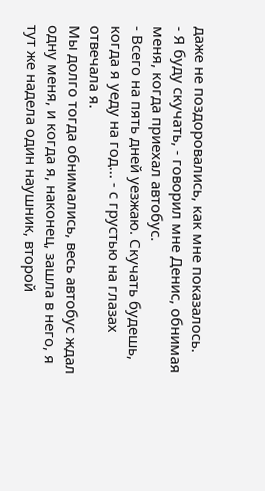даже не поздоровались, как мне показалось.
- Я буду скучать, - говорил мне Денис, обнимая меня, когда приехал автобус.
- Всего на пять дней уезжаю. Скучать будешь, когда я уеду на год... - с грустью на глазах отвечала я.
Мы долго тогда обнимались, весь автобус ждал одну меня, и когда я, наконец, зашла в него, я тут же надела один наушник, второй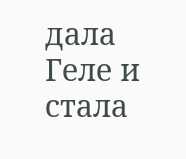дала Геле и стала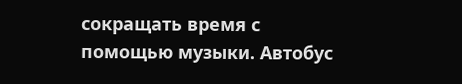сокращать время с помощью музыки. Автобус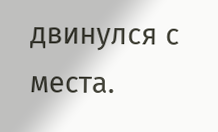двинулся с места.